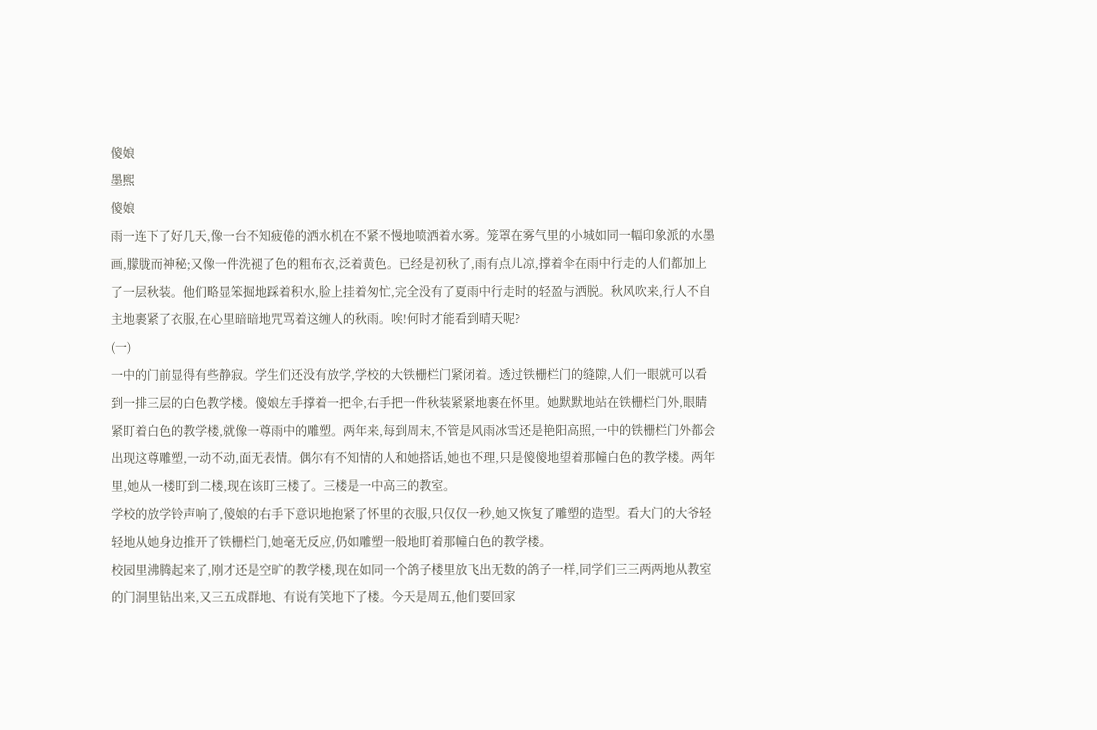傻娘
墨熙
傻娘
雨一连下了好几天,像一台不知疲倦的洒水机在不紧不慢地喷洒着水雾。笼罩在雾气里的小城如同一幅印象派的水墨画,朦胧而神秘;又像一件洗褪了色的粗布衣,泛着黄色。已经是初秋了,雨有点儿凉,撑着伞在雨中行走的人们都加上了一层秋装。他们略显笨掘地踩着积水,脸上挂着匆忙,完全没有了夏雨中行走时的轻盈与洒脱。秋风吹来,行人不自主地裹紧了衣服,在心里暗暗地咒骂着这缠人的秋雨。唉!何时才能看到晴天呢?
(一)
一中的门前显得有些静寂。学生们还没有放学,学校的大铁栅栏门紧闭着。透过铁栅栏门的缝隙,人们一眼就可以看到一排三层的白色教学楼。傻娘左手撑着一把伞,右手把一件秋装紧紧地裹在怀里。她默默地站在铁栅栏门外,眼睛紧盯着白色的教学楼,就像一尊雨中的雕塑。两年来,每到周末,不管是风雨冰雪还是艳阳高照,一中的铁栅栏门外都会出现这尊雕塑,一动不动,面无表情。偶尔有不知情的人和她搭话,她也不理,只是傻傻地望着那幢白色的教学楼。两年里,她从一楼盯到二楼,现在该盯三楼了。三楼是一中高三的教室。
学校的放学铃声响了,傻娘的右手下意识地抱紧了怀里的衣服,只仅仅一秒,她又恢复了雕塑的造型。看大门的大爷轻轻地从她身边推开了铁栅栏门,她毫无反应,仍如雕塑一般地盯着那幢白色的教学楼。
校园里沸腾起来了,刚才还是空旷的教学楼,现在如同一个鸽子楼里放飞出无数的鸽子一样,同学们三三两两地从教室的门洞里钻出来,又三五成群地、有说有笑地下了楼。今天是周五,他们要回家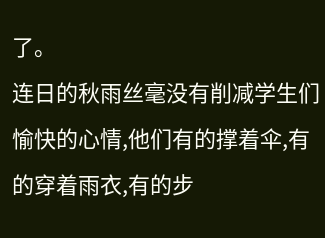了。
连日的秋雨丝毫没有削减学生们愉快的心情,他们有的撑着伞,有的穿着雨衣,有的步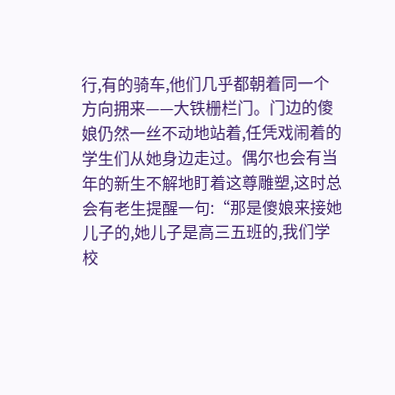行,有的骑车,他们几乎都朝着同一个方向拥来——大铁栅栏门。门边的傻娘仍然一丝不动地站着,任凭戏闹着的学生们从她身边走过。偶尔也会有当年的新生不解地盯着这尊雕塑,这时总会有老生提醒一句:“那是傻娘来接她儿子的,她儿子是高三五班的,我们学校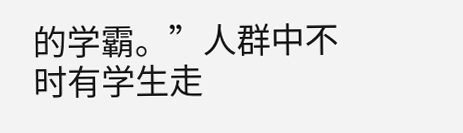的学霸。”人群中不时有学生走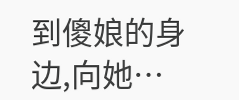到傻娘的身边,向她…